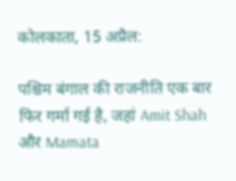कोलकाता, 15 अप्रैल:

पश्चिम बंगाल की राजनीति एक बार फिर गर्मा गई है, जहां Amit Shah और Mamata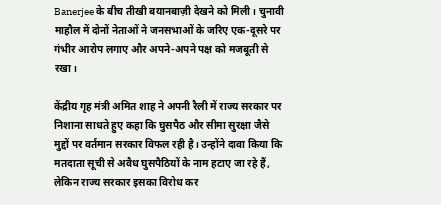Banerjee के बीच तीखी बयानबाज़ी देखने को मिली। चुनावी माहौल में दोनों नेताओं ने जनसभाओं के जरिए एक-दूसरे पर गंभीर आरोप लगाए और अपने-अपने पक्ष को मजबूती से रखा।

केंद्रीय गृह मंत्री अमित शाह ने अपनी रैली में राज्य सरकार पर निशाना साधते हुए कहा कि घुसपैठ और सीमा सुरक्षा जैसे मुद्दों पर वर्तमान सरकार विफल रही है। उन्होंने दावा किया कि मतदाता सूची से अवैध घुसपैठियों के नाम हटाए जा रहे हैं, लेकिन राज्य सरकार इसका विरोध कर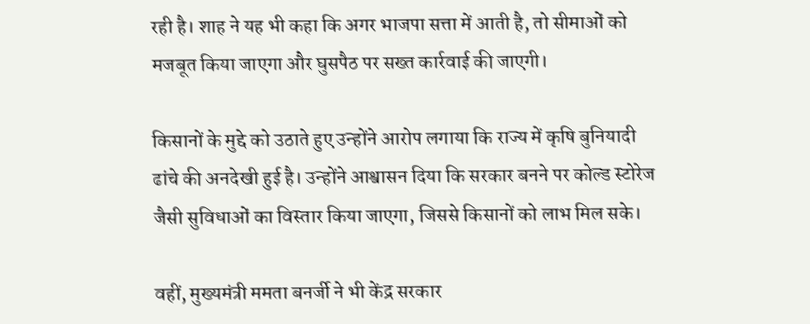रही है। शाह ने यह भी कहा कि अगर भाजपा सत्ता में आती है, तो सीमाओं को मजबूत किया जाएगा और घुसपैठ पर सख्त कार्रवाई की जाएगी।

किसानों के मुद्दे को उठाते हुए उन्होंने आरोप लगाया कि राज्य में कृषि बुनियादी ढांचे की अनदेखी हुई है। उन्होंने आश्वासन दिया कि सरकार बनने पर कोल्ड स्टोरेज जैसी सुविधाओं का विस्तार किया जाएगा, जिससे किसानों को लाभ मिल सके।

वहीं, मुख्यमंत्री ममता बनर्जी ने भी केंद्र सरकार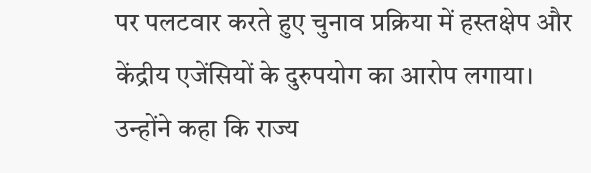पर पलटवार करते हुए चुनाव प्रक्रिया में हस्तक्षेप और केंद्रीय एजेंसियों के दुरुपयोग का आरोप लगाया। उन्होंने कहा कि राज्य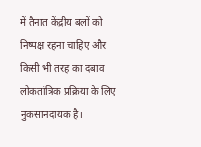में तैनात केंद्रीय बलों को निष्पक्ष रहना चाहिए और किसी भी तरह का दबाव लोकतांत्रिक प्रक्रिया के लिए नुकसानदायक है।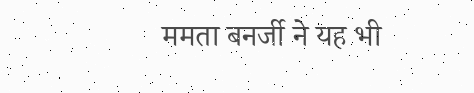ममता बनर्जी ने यह भी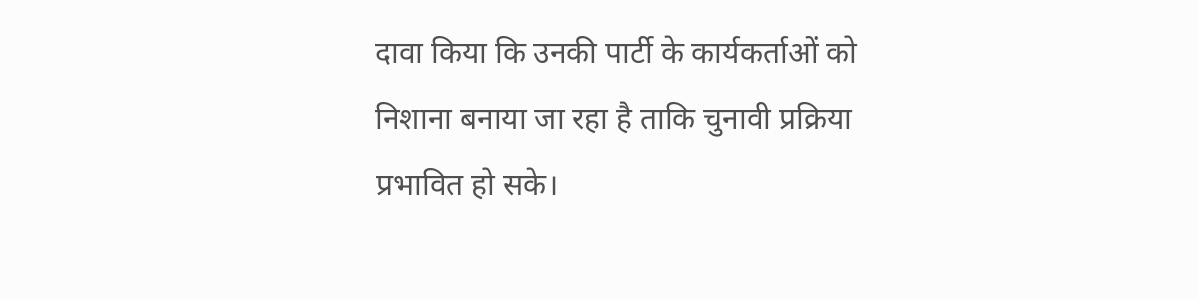दावा किया कि उनकी पार्टी के कार्यकर्ताओं को निशाना बनाया जा रहा है ताकि चुनावी प्रक्रिया प्रभावित हो सके।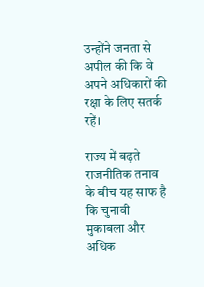उन्होंने जनता से अपील की कि वे अपने अधिकारों की रक्षा के लिए सतर्क रहें।

राज्य में बढ़ते राजनीतिक तनाव के बीच यह साफ है कि चुनावी मुकाबला और अधिक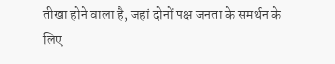तीखा होने वाला है, जहां दोनों पक्ष जनता के समर्थन के लिए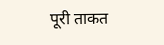पूरी ताकत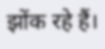झोंक रहे हैं।